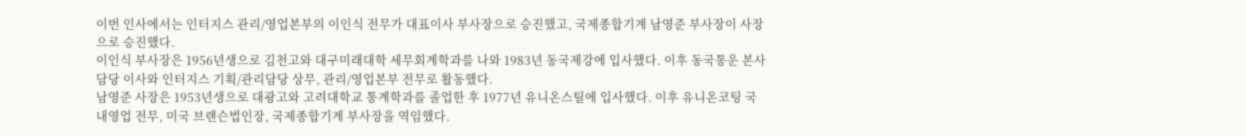이번 인사에서는 인터지스 관리/영업본부의 이인식 전무가 대표이사 부사장으로 승진했고, 국제종합기계 남영준 부사장이 사장으로 승진했다.
이인식 부사장은 1956년생으로 김천고와 대구미래대학 세무회계학과를 나와 1983년 동국제강에 입사했다. 이후 동국통운 본사담당 이사와 인터지스 기획/관리담당 상무, 관리/영업본부 전무로 활동했다.
남영준 사장은 1953년생으로 대광고와 고려대학교 통계학과를 졸업한 후 1977년 유니온스틸에 입사했다. 이후 유니온코팅 국내영업 전무, 미국 브랜슨법인장, 국제종합기계 부사장을 역임했다.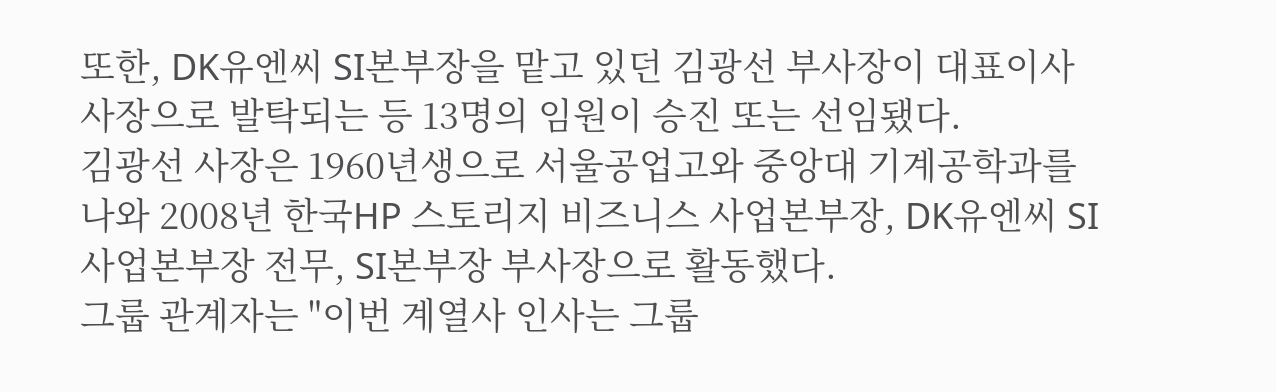또한, DK유엔씨 SI본부장을 맡고 있던 김광선 부사장이 대표이사 사장으로 발탁되는 등 13명의 임원이 승진 또는 선임됐다.
김광선 사장은 1960년생으로 서울공업고와 중앙대 기계공학과를 나와 2008년 한국HP 스토리지 비즈니스 사업본부장, DK유엔씨 SI사업본부장 전무, SI본부장 부사장으로 활동했다.
그룹 관계자는 "이번 계열사 인사는 그룹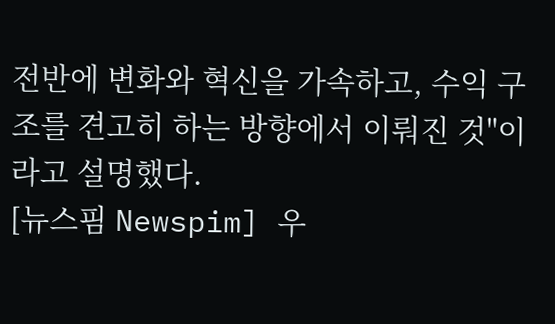전반에 변화와 혁신을 가속하고, 수익 구조를 견고히 하는 방향에서 이뤄진 것"이라고 설명했다.
[뉴스핌 Newspim] 우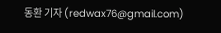동환 기자 (redwax76@gmail.com)